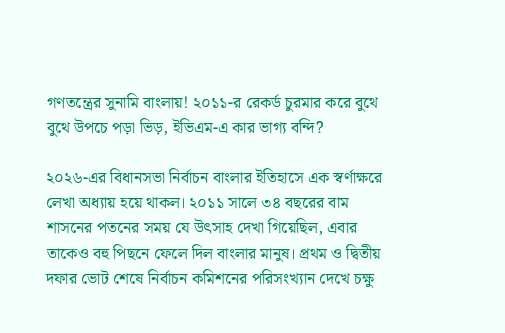গণতন্ত্রের সুনামি বাংলায়! ২০১১-র রেকর্ড চুরমার করে বুথে বুথে উপচে পড়া ভিড়, ইভিএম-এ কার ভাগ্য বন্দি?

২০২৬-এর বিধানসভা নির্বাচন বাংলার ইতিহাসে এক স্বর্ণাক্ষরে লেখা অধ্যায় হয়ে থাকল। ২০১১ সালে ৩৪ বছরের বাম শাসনের পতনের সময় যে উৎসাহ দেখা গিয়েছিল, এবার তাকেও বহু পিছনে ফেলে দিল বাংলার মানুষ। প্রথম ও দ্বিতীয় দফার ভোট শেষে নির্বাচন কমিশনের পরিসংখ্যান দেখে চক্ষু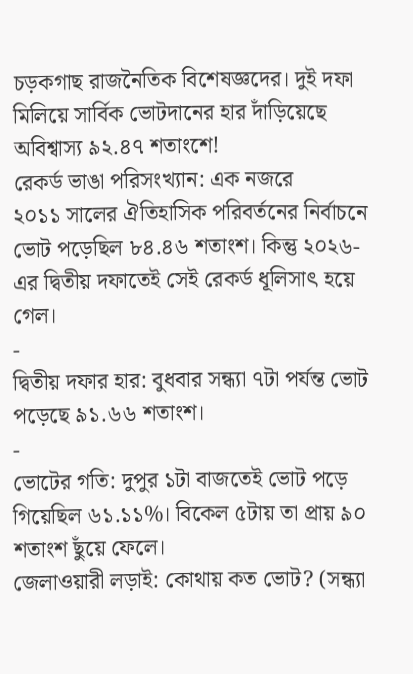চড়কগাছ রাজনৈতিক বিশেষজ্ঞদের। দুই দফা মিলিয়ে সার্বিক ভোটদানের হার দাঁড়িয়েছে অবিশ্বাস্য ৯২.৪৭ শতাংশে!
রেকর্ড ভাঙা পরিসংখ্যান: এক নজরে
২০১১ সালের ঐতিহাসিক পরিবর্তনের নির্বাচনে ভোট পড়েছিল ৮৪.৪৬ শতাংশ। কিন্তু ২০২৬-এর দ্বিতীয় দফাতেই সেই রেকর্ড ধূলিসাৎ হয়ে গেল।
-
দ্বিতীয় দফার হার: বুধবার সন্ধ্যা ৭টা পর্যন্ত ভোট পড়েছে ৯১.৬৬ শতাংশ।
-
ভোটের গতি: দুপুর ১টা বাজতেই ভোট পড়ে গিয়েছিল ৬১.১১%। বিকেল ৫টায় তা প্রায় ৯০ শতাংশ ছুঁয়ে ফেলে।
জেলাওয়ারী লড়াই: কোথায় কত ভোট? (সন্ধ্যা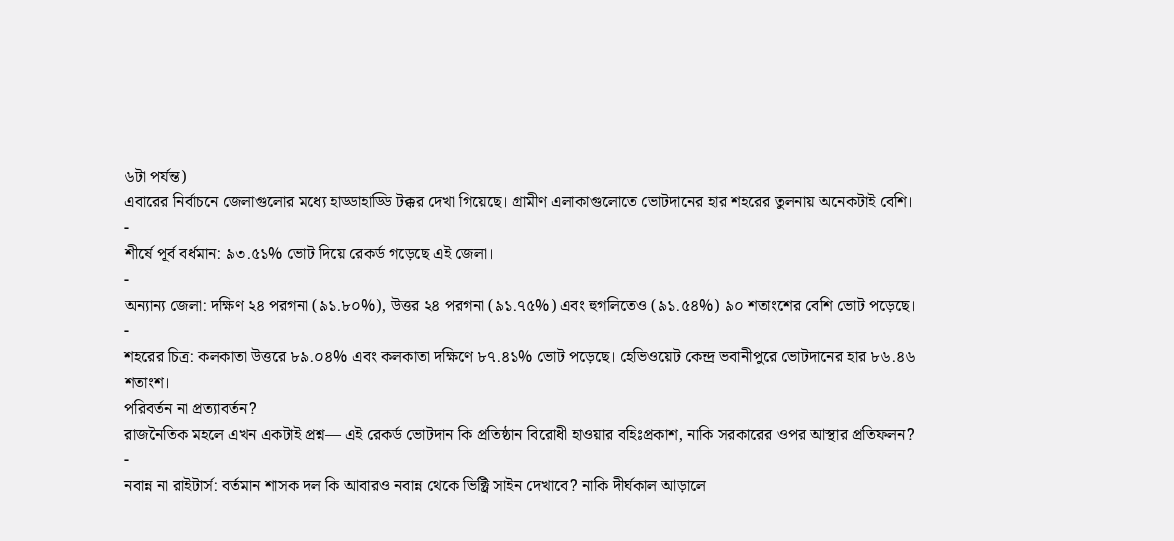৬টা পর্যন্ত)
এবারের নির্বাচনে জেলাগুলোর মধ্যে হাড্ডাহাড্ডি টক্কর দেখা গিয়েছে। গ্রামীণ এলাকাগুলোতে ভোটদানের হার শহরের তুলনায় অনেকটাই বেশি।
-
শীর্ষে পূর্ব বর্ধমান: ৯৩.৫১% ভোট দিয়ে রেকর্ড গড়েছে এই জেলা।
-
অন্যান্য জেলা: দক্ষিণ ২৪ পরগনা (৯১.৮০%), উত্তর ২৪ পরগনা (৯১.৭৫%) এবং হুগলিতেও (৯১.৫৪%) ৯০ শতাংশের বেশি ভোট পড়েছে।
-
শহরের চিত্র: কলকাতা উত্তরে ৮৯.০৪% এবং কলকাতা দক্ষিণে ৮৭.৪১% ভোট পড়েছে। হেভিওয়েট কেন্দ্র ভবানীপুরে ভোটদানের হার ৮৬.৪৬ শতাংশ।
পরিবর্তন না প্রত্যাবর্তন?
রাজনৈতিক মহলে এখন একটাই প্রশ্ন— এই রেকর্ড ভোটদান কি প্রতিষ্ঠান বিরোধী হাওয়ার বহিঃপ্রকাশ, নাকি সরকারের ওপর আস্থার প্রতিফলন?
-
নবান্ন না রাইটার্স: বর্তমান শাসক দল কি আবারও নবান্ন থেকে ভিক্ট্রি সাইন দেখাবে? নাকি দীর্ঘকাল আড়ালে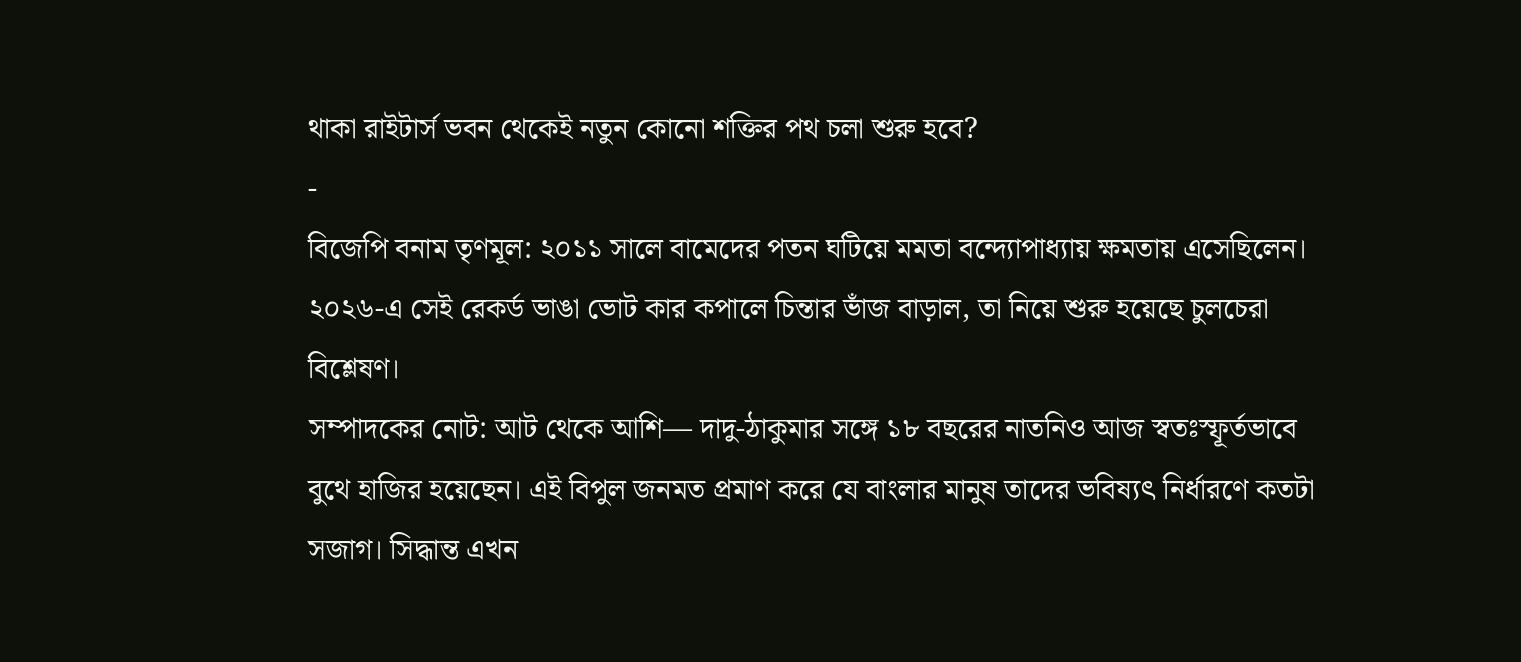থাকা রাইটার্স ভবন থেকেই নতুন কোনো শক্তির পথ চলা শুরু হবে?
-
বিজেপি বনাম তৃণমূল: ২০১১ সালে বামেদের পতন ঘটিয়ে মমতা বন্দ্যোপাধ্যায় ক্ষমতায় এসেছিলেন। ২০২৬-এ সেই রেকর্ড ভাঙা ভোট কার কপালে চিন্তার ভাঁজ বাড়াল, তা নিয়ে শুরু হয়েছে চুলচেরা বিশ্লেষণ।
সম্পাদকের নোট: আট থেকে আশি— দাদু-ঠাকুমার সঙ্গে ১৮ বছরের নাতনিও আজ স্বতঃস্ফূর্তভাবে বুথে হাজির হয়েছেন। এই বিপুল জনমত প্রমাণ করে যে বাংলার মানুষ তাদের ভবিষ্যৎ নির্ধারণে কতটা সজাগ। সিদ্ধান্ত এখন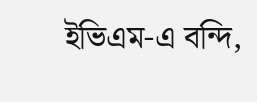ইভিএম-এ বন্দি,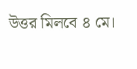উত্তর মিলবে ৪ মে।